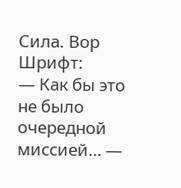Сила. Вор
Шрифт:
— Как бы это не было очередной миссией… —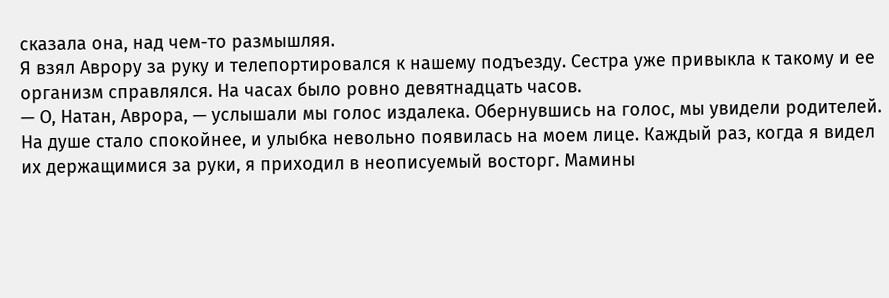сказала она, над чем-то размышляя.
Я взял Аврору за руку и телепортировался к нашему подъезду. Сестра уже привыкла к такому и ее организм справлялся. На часах было ровно девятнадцать часов.
— О, Натан, Аврора, — услышали мы голос издалека. Обернувшись на голос, мы увидели родителей.
На душе стало спокойнее, и улыбка невольно появилась на моем лице. Каждый раз, когда я видел их держащимися за руки, я приходил в неописуемый восторг. Мамины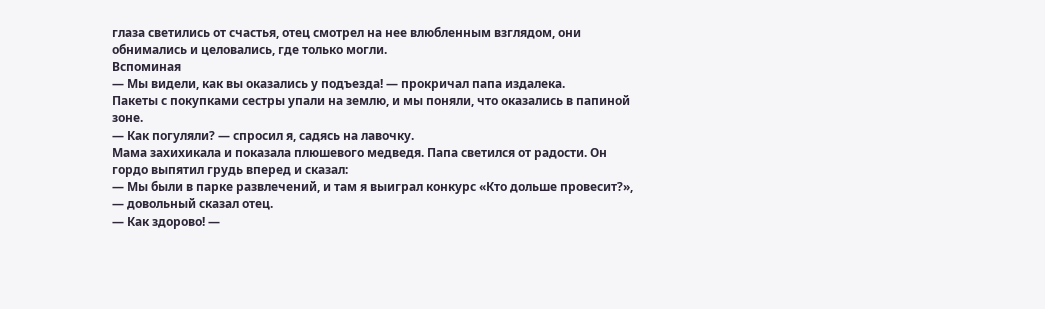глаза светились от счастья, отец смотрел на нее влюбленным взглядом, они обнимались и целовались, где только могли.
Вспоминая
— Мы видели, как вы оказались у подъезда! — прокричал папа издалека.
Пакеты с покупками сестры упали на землю, и мы поняли, что оказались в папиной зоне.
— Как погуляли? — спросил я, садясь на лавочку.
Мама захихикала и показала плюшевого медведя. Папа светился от радости. Он гордо выпятил грудь вперед и сказал:
— Мы были в парке развлечений, и там я выиграл конкурс «Кто дольше провесит?», — довольный сказал отец.
— Как здорово! —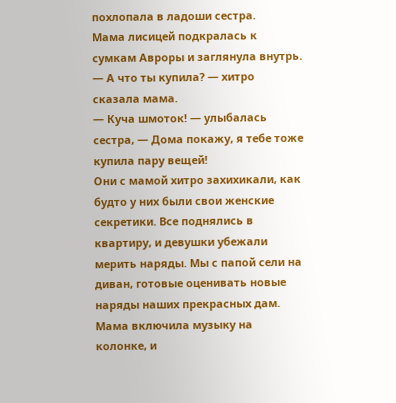похлопала в ладоши сестра.
Мама лисицей подкралась к сумкам Авроры и заглянула внутрь.
— А что ты купила? — хитро сказала мама.
— Куча шмоток! — улыбалась сестра, — Дома покажу, я тебе тоже купила пару вещей!
Они с мамой хитро захихикали, как будто у них были свои женские секретики. Все поднялись в квартиру, и девушки убежали мерить наряды. Мы с папой сели на диван, готовые оценивать новые наряды наших прекрасных дам.
Мама включила музыку на колонке, и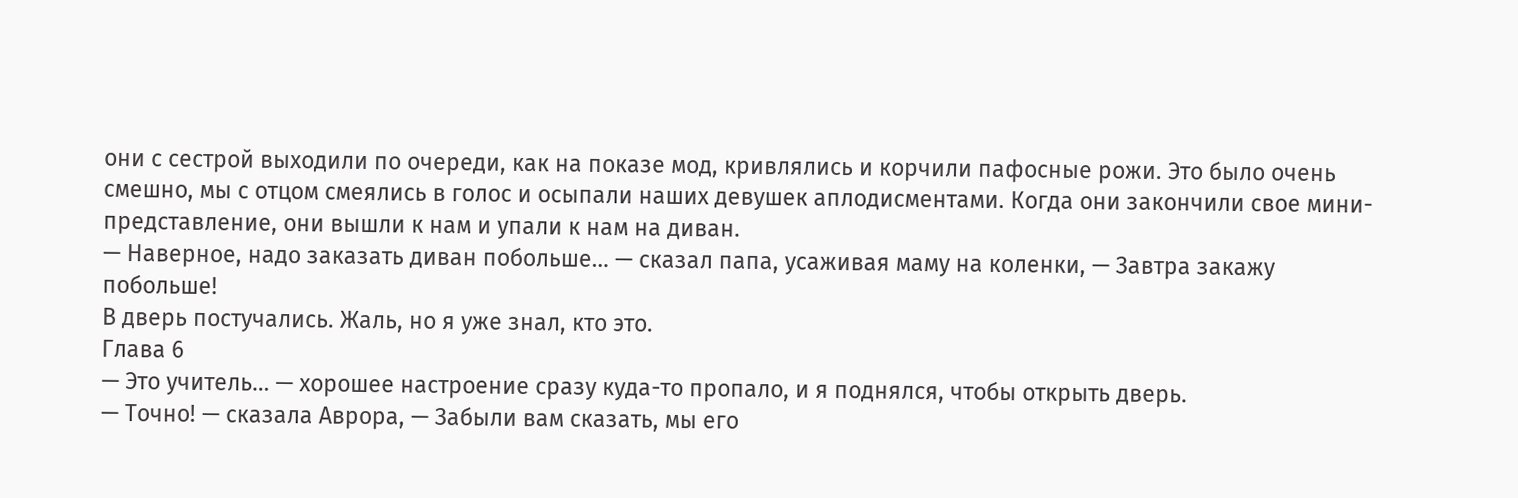они с сестрой выходили по очереди, как на показе мод, кривлялись и корчили пафосные рожи. Это было очень смешно, мы с отцом смеялись в голос и осыпали наших девушек аплодисментами. Когда они закончили свое мини-представление, они вышли к нам и упали к нам на диван.
— Наверное, надо заказать диван побольше… — сказал папа, усаживая маму на коленки, — Завтра закажу побольше!
В дверь постучались. Жаль, но я уже знал, кто это.
Глава 6
— Это учитель… — хорошее настроение сразу куда-то пропало, и я поднялся, чтобы открыть дверь.
— Точно! — сказала Аврора, — Забыли вам сказать, мы его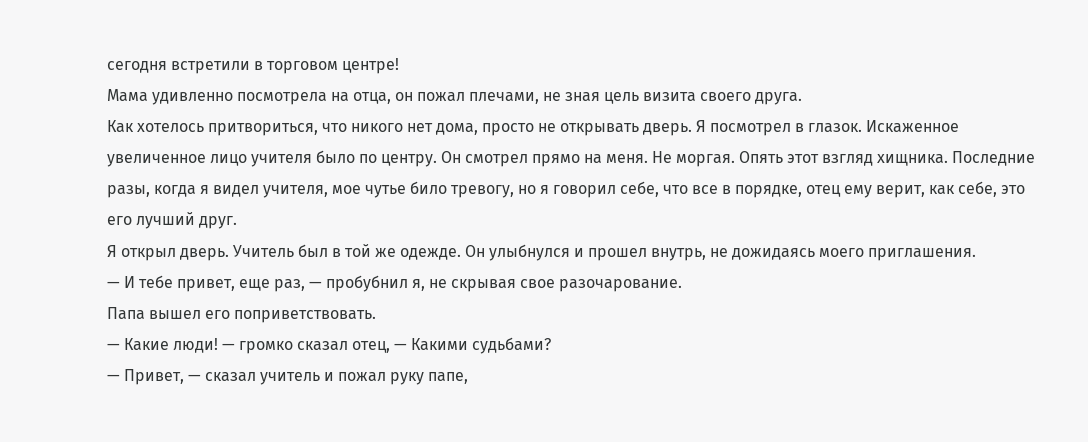сегодня встретили в торговом центре!
Мама удивленно посмотрела на отца, он пожал плечами, не зная цель визита своего друга.
Как хотелось притвориться, что никого нет дома, просто не открывать дверь. Я посмотрел в глазок. Искаженное увеличенное лицо учителя было по центру. Он смотрел прямо на меня. Не моргая. Опять этот взгляд хищника. Последние разы, когда я видел учителя, мое чутье било тревогу, но я говорил себе, что все в порядке, отец ему верит, как себе, это его лучший друг.
Я открыл дверь. Учитель был в той же одежде. Он улыбнулся и прошел внутрь, не дожидаясь моего приглашения.
— И тебе привет, еще раз, — пробубнил я, не скрывая свое разочарование.
Папа вышел его поприветствовать.
— Какие люди! — громко сказал отец, — Какими судьбами?
— Привет, — сказал учитель и пожал руку папе,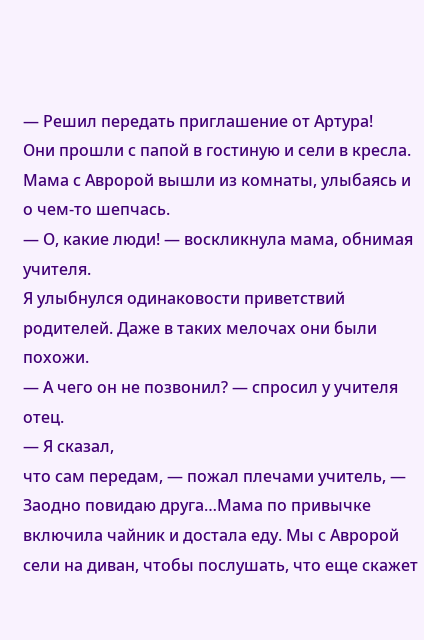— Решил передать приглашение от Артура!
Они прошли с папой в гостиную и сели в кресла. Мама с Авророй вышли из комнаты, улыбаясь и о чем-то шепчась.
— О, какие люди! — воскликнула мама, обнимая учителя.
Я улыбнулся одинаковости приветствий родителей. Даже в таких мелочах они были похожи.
— А чего он не позвонил? — спросил у учителя отец.
— Я сказал,
что сам передам, — пожал плечами учитель, — Заодно повидаю друга…Мама по привычке включила чайник и достала еду. Мы с Авророй сели на диван, чтобы послушать, что еще скажет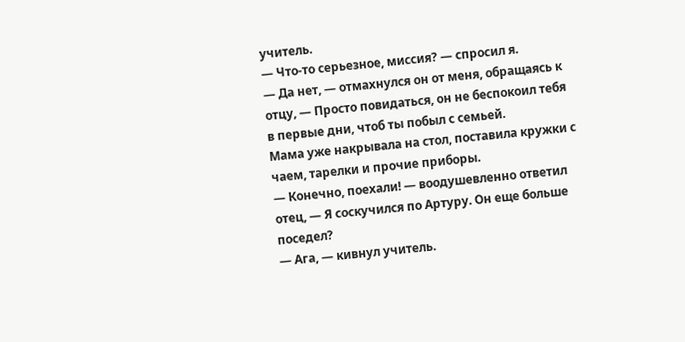учитель.
— Что-то серьезное, миссия? — спросил я.
— Да нет, — отмахнулся он от меня, обращаясь к отцу, — Просто повидаться, он не беспокоил тебя в первые дни, чтоб ты побыл с семьей.
Мама уже накрывала на стол, поставила кружки с чаем, тарелки и прочие приборы.
— Конечно, поехали! — воодушевленно ответил отец, — Я соскучился по Артуру. Он еще больше поседел?
— Ага, — кивнул учитель.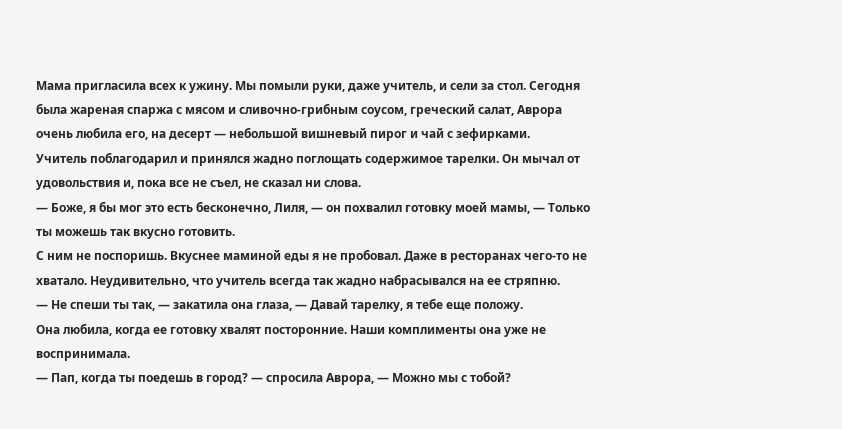Мама пригласила всех к ужину. Мы помыли руки, даже учитель, и сели за стол. Сегодня была жареная спаржа с мясом и сливочно-грибным соусом, греческий салат, Аврора очень любила его, на десерт — небольшой вишневый пирог и чай с зефирками.
Учитель поблагодарил и принялся жадно поглощать содержимое тарелки. Он мычал от удовольствия и, пока все не съел, не сказал ни слова.
— Боже, я бы мог это есть бесконечно, Лиля, — он похвалил готовку моей мамы, — Только ты можешь так вкусно готовить.
С ним не поспоришь. Вкуснее маминой еды я не пробовал. Даже в ресторанах чего-то не хватало. Неудивительно, что учитель всегда так жадно набрасывался на ее стряпню.
— Не спеши ты так, — закатила она глаза, — Давай тарелку, я тебе еще положу.
Она любила, когда ее готовку хвалят посторонние. Наши комплименты она уже не воспринимала.
— Пап, когда ты поедешь в город? — спросила Аврора, — Можно мы с тобой?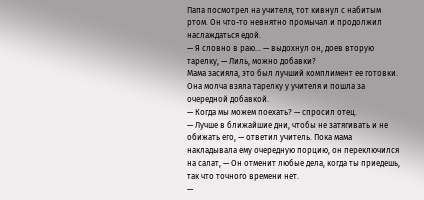Папа посмотрел на учителя, тот кивнул с набитым ртом. Он что-то невнятно промычал и продолжил наслаждаться едой.
— Я словно в раю… — выдохнул он, доев вторую тарелку, — Лиль, можно добавки?
Мама засияла, это был лучший комплимент ее готовки. Она молча взяла тарелку у учителя и пошла за очередной добавкой.
— Когда мы можем поехать? — спросил отец.
— Лучше в ближайшие дни, чтобы не затягивать и не обижать его, — ответил учитель. Пока мама накладывала ему очередную порцию, он переключился на салат, — Он отменит любые дела, когда ты приедешь, так что точного времени нет.
—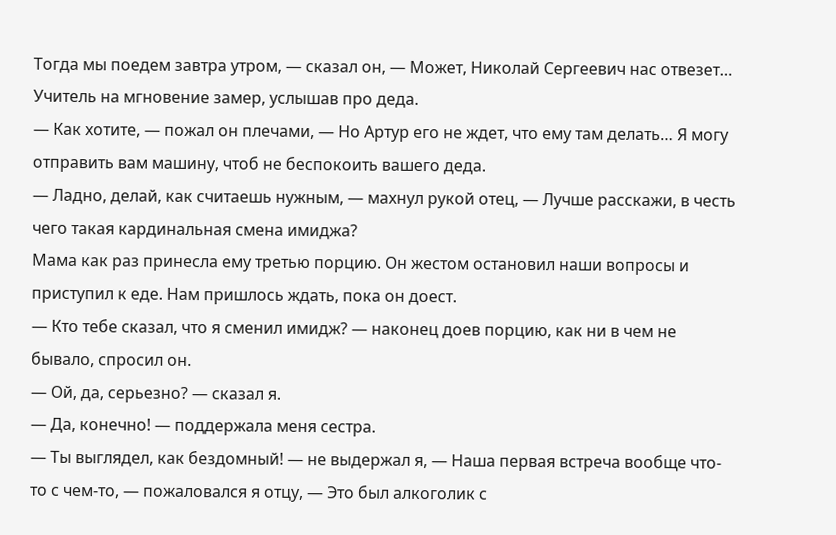Тогда мы поедем завтра утром, — сказал он, — Может, Николай Сергеевич нас отвезет…
Учитель на мгновение замер, услышав про деда.
— Как хотите, — пожал он плечами, — Но Артур его не ждет, что ему там делать… Я могу отправить вам машину, чтоб не беспокоить вашего деда.
— Ладно, делай, как считаешь нужным, — махнул рукой отец, — Лучше расскажи, в честь чего такая кардинальная смена имиджа?
Мама как раз принесла ему третью порцию. Он жестом остановил наши вопросы и приступил к еде. Нам пришлось ждать, пока он доест.
— Кто тебе сказал, что я сменил имидж? — наконец доев порцию, как ни в чем не бывало, спросил он.
— Ой, да, серьезно? — сказал я.
— Да, конечно! — поддержала меня сестра.
— Ты выглядел, как бездомный! — не выдержал я, — Наша первая встреча вообще что-то с чем-то, — пожаловался я отцу, — Это был алкоголик с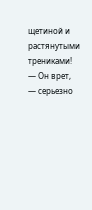щетиной и растянутыми трениками!
— Он врет, — серьезно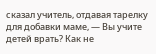сказал учитель, отдавая тарелку для добавки маме, — Вы учите детей врать? Как не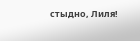стыдно, Лиля!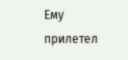Ему прилетел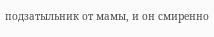подзатыльник от мамы, и он смиренно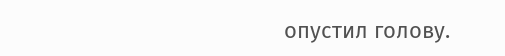опустил голову.